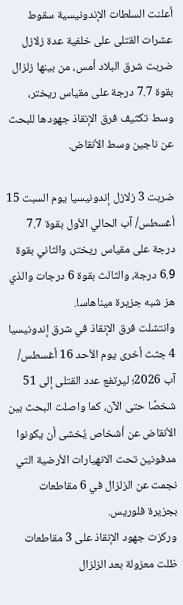أعلنت السلطات الإندونيسية سقوط عشرات القتلى على خلفية عدة زلازل ضربت شرق البلاد أمس، من بينها زلزال بقوة 7.7 درجة على مقياس ريختر، وسط تكثيف فرق الإنقاذ جهودها للبحث عن ناجين وسط الأنقاض.

ضربت 3 زلازل إندونيسيا يوم السبت 15 أغسطس/ آب الحالي الأول بقوة 7.7 درجة على مقياس ريختر، والثاني بقوة 6.9 درجة، والثالث بقوة 6 درجات والذي هز شبه جزيرة ميناهاسا.
وانتشلت فرق الإنقاذ في شرق إندونيسيا 4 جثث أخرى يوم الأحد 16 أغسطس/ آب 2026؛ ليرتفع عدد القتلى إلى 51 شخصًا حتى الآن، كما واصلت البحث بين الأنقاض عن أشخاص يُخشى أن يكونوا مدفونين تحت الانهيارات الأرضية التي نجمت عن الزلزال في 6 مقاطعات بجزيرة فلوريس.
وركزت جهود الإنقاذ على 3 مقاطعات ظلت معزولة بعد الزلزال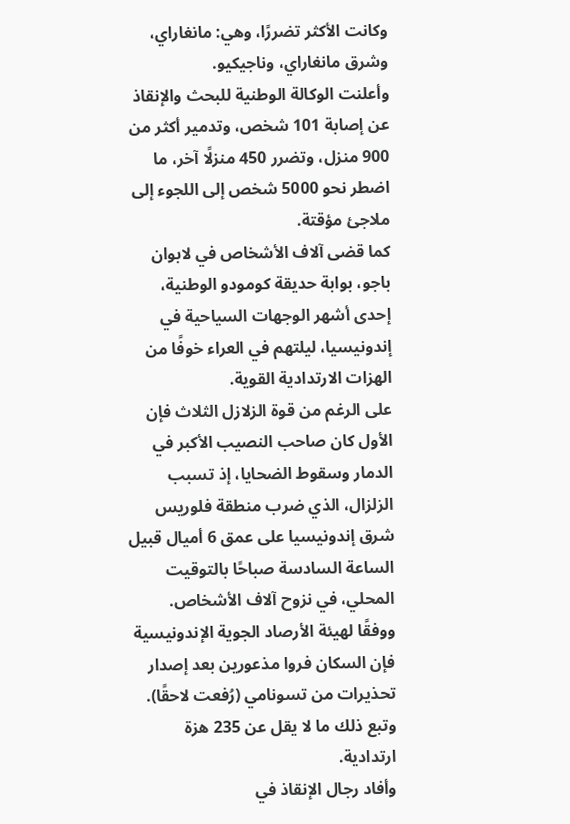وكانت الأكثر تضررًا، وهي: مانغاراي، وشرق مانغاراي، وناجيكيو.
وأعلنت الوكالة الوطنية للبحث والإنقاذ عن إصابة 101 شخص، وتدمير أكثر من 900 منزل، وتضرر 450 منزلًا آخر، ما اضطر نحو 5000 شخص إلى اللجوء إلى ملاجئ مؤقتة.
كما قضى آلاف الأشخاص في لابوان باجو، بوابة حديقة كومودو الوطنية، إحدى أشهر الوجهات السياحية في إندونيسيا، ليلتهم في العراء خوفًا من الهزات الارتدادية القوية.
على الرغم من قوة الزلازل الثلاث فإن الأول كان صاحب النصيب الأكبر في الدمار وسقوط الضحايا، إذ تسبب الزلزال، الذي ضرب منطقة فلوريس شرق إندونيسيا على عمق 6 أميال قبيل الساعة السادسة صباحًا بالتوقيت المحلي، في نزوح آلاف الأشخاص.
ووفقًا لهيئة الأرصاد الجوية الإندونيسية فإن السكان فروا مذعورين بعد إصدار تحذيرات من تسونامي (رُفعت لاحقًا). وتبع ذلك ما لا يقل عن 235 هزة ارتدادية.
وأفاد رجال الإنقاذ في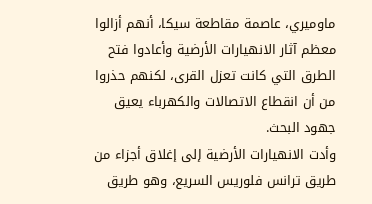ماوميري، عاصمة مقاطعة سيكا، أنهم أزالوا معظم آثار الانهيارات الأرضية وأعادوا فتح الطرق التي كانت تعزل القرى، لكنهم حذروا من أن انقطاع الاتصالات والكهرباء يعيق جهود البحث.
وأدت الانهيارات الأرضية إلى إغلاق أجزاء من طريق ترانس فلوريس السريع، وهو طريق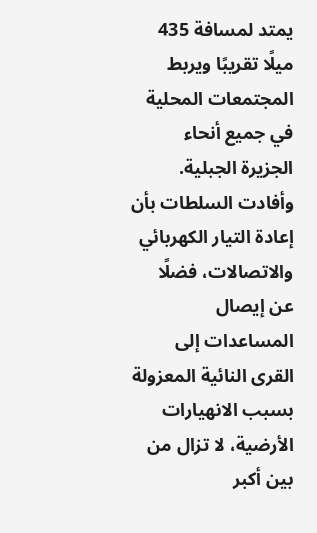يمتد لمسافة 435 ميلًا تقريبًا ويربط المجتمعات المحلية في جميع أنحاء الجزيرة الجبلية.
وأفادت السلطات بأن إعادة التيار الكهربائي والاتصالات، فضلًا عن إيصال المساعدات إلى القرى النائية المعزولة بسبب الانهيارات الأرضية، لا تزال من بين أكبر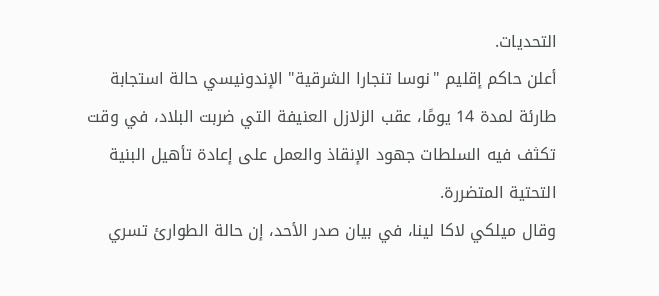التحديات.
أعلن حاكم إقليم "نوسا تنجارا الشرقية" الإندونيسي حالة استجابة طارئة لمدة 14 يومًا، عقب الزلازل العنيفة التي ضربت البلاد، في وقت تكثف فيه السلطات جهود الإنقاذ والعمل على إعادة تأهيل البنية التحتية المتضررة.
وقال ميلكي لاكا لينا، في بيان صدر الأحد، إن حالة الطوارئ تسري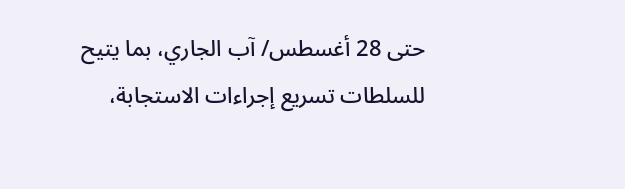حتى 28 أغسطس/ آب الجاري، بما يتيح للسلطات تسريع إجراءات الاستجابة،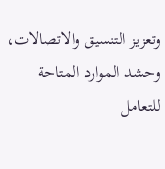وتعزيز التنسيق والاتصالات، وحشد الموارد المتاحة للتعامل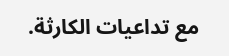مع تداعيات الكارثة.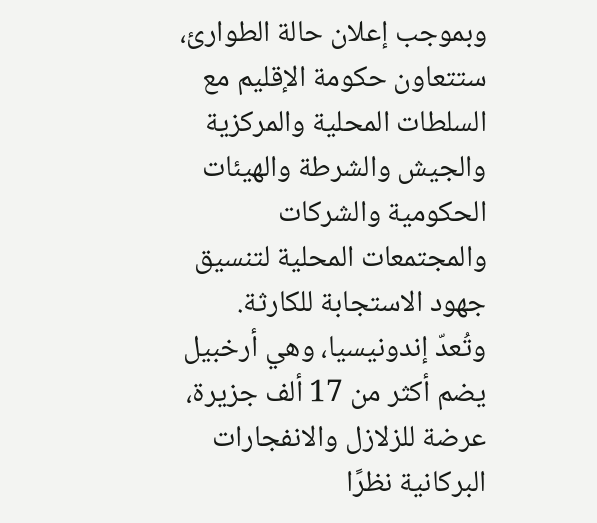وبموجب إعلان حالة الطوارئ، ستتعاون حكومة الإقليم مع السلطات المحلية والمركزية والجيش والشرطة والهيئات الحكومية والشركات والمجتمعات المحلية لتنسيق جهود الاستجابة للكارثة.
وتُعدّ إندونيسيا، وهي أرخبيل يضم أكثر من 17 ألف جزيرة، عرضة للزلازل والانفجارات البركانية نظرًا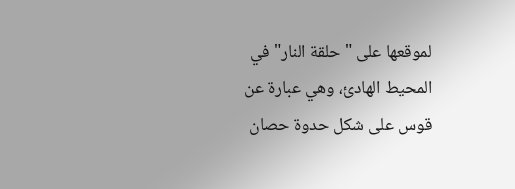لموقعها على "حلقة النار" في المحيط الهادئ، وهي عبارة عن قوس على شكل حدوة حصان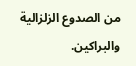من الصدوع الزلزالية والبراكين.